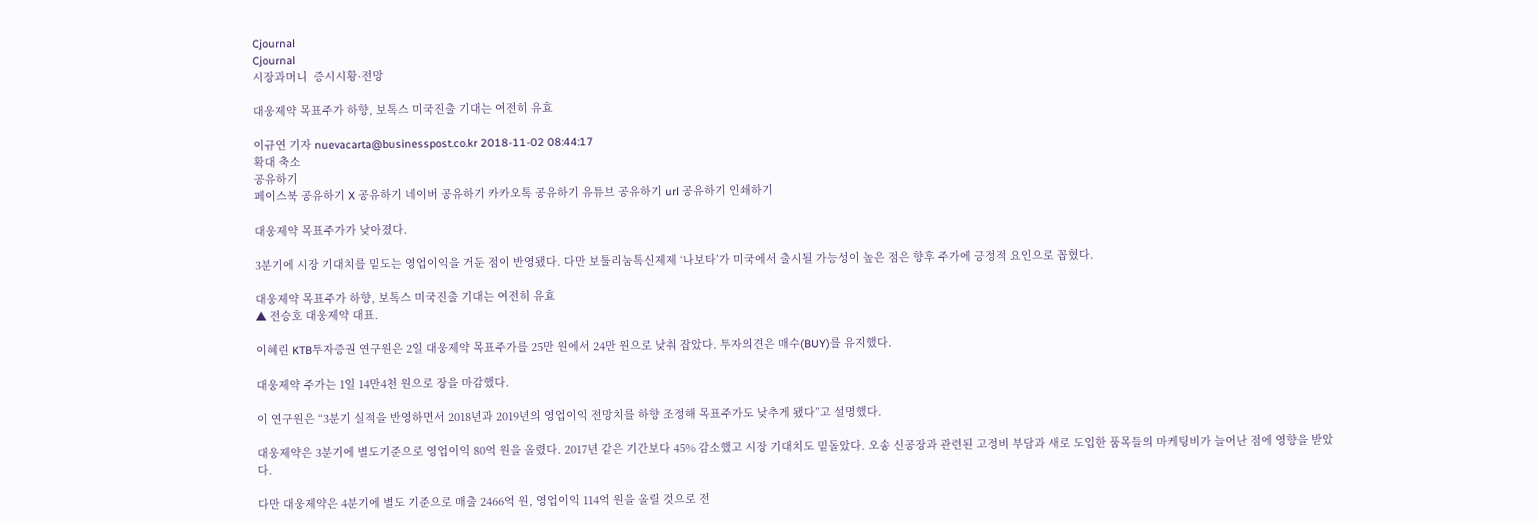Cjournal
Cjournal
시장과머니  증시시황·전망

대웅제약 목표주가 하향, 보톡스 미국진출 기대는 여전히 유효

이규연 기자 nuevacarta@businesspost.co.kr 2018-11-02 08:44:17
확대 축소
공유하기
페이스북 공유하기 X 공유하기 네이버 공유하기 카카오톡 공유하기 유튜브 공유하기 url 공유하기 인쇄하기

대웅제약 목표주가가 낮아졌다.

3분기에 시장 기대치를 밑도는 영업이익을 거둔 점이 반영됐다. 다만 보툴리눔톡신제제 ‘나보타’가 미국에서 출시될 가능성이 높은 점은 향후 주가에 긍정적 요인으로 꼽혔다.

대웅제약 목표주가 하향, 보톡스 미국진출 기대는 여전히 유효
▲ 전승호 대웅제약 대표.

이혜린 KTB투자증권 연구원은 2일 대웅제약 목표주가를 25만 원에서 24만 원으로 낮춰 잡았다. 투자의견은 매수(BUY)를 유지했다.

대웅제약 주가는 1일 14만4천 원으로 장을 마감했다.

이 연구원은 “3분기 실적을 반영하면서 2018년과 2019년의 영업이익 전망치를 하향 조정해 목표주가도 낮추게 됐다”고 설명했다.

대웅제약은 3분기에 별도기준으로 영업이익 80억 원을 올렸다. 2017년 같은 기간보다 45% 감소했고 시장 기대치도 밑돌았다. 오송 신공장과 관련된 고정비 부담과 새로 도입한 품목들의 마케팅비가 늘어난 점에 영향을 받았다.

다만 대웅제약은 4분기에 별도 기준으로 매출 2466억 원, 영업이익 114억 원을 올릴 것으로 전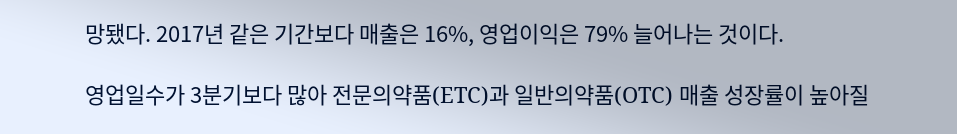망됐다. 2017년 같은 기간보다 매출은 16%, 영업이익은 79% 늘어나는 것이다.

영업일수가 3분기보다 많아 전문의약품(ETC)과 일반의약품(OTC) 매출 성장률이 높아질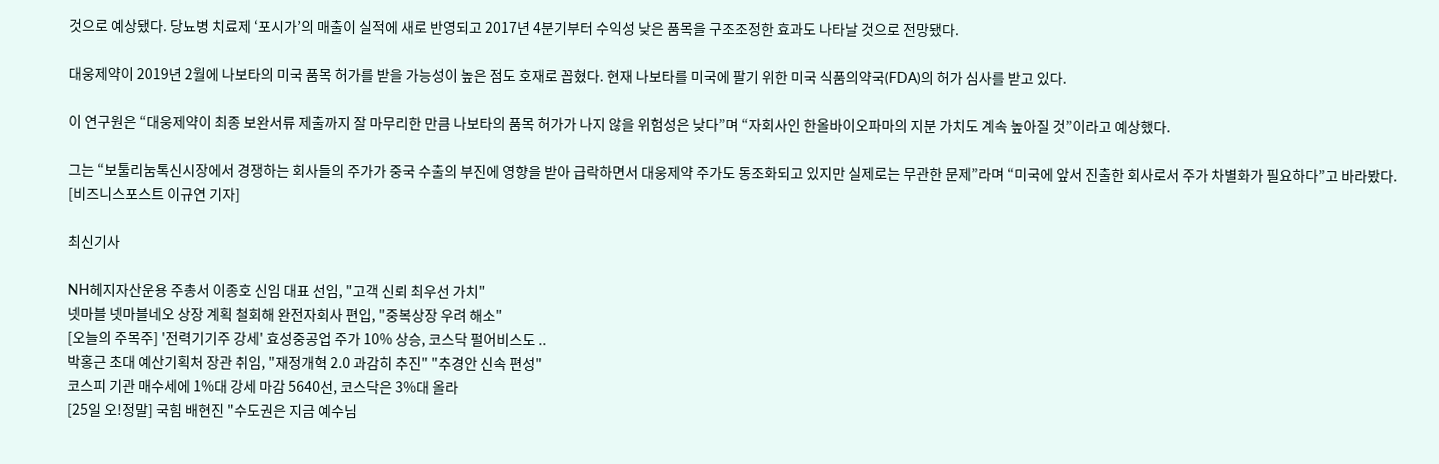것으로 예상됐다. 당뇨병 치료제 ‘포시가’의 매출이 실적에 새로 반영되고 2017년 4분기부터 수익성 낮은 품목을 구조조정한 효과도 나타날 것으로 전망됐다.

대웅제약이 2019년 2월에 나보타의 미국 품목 허가를 받을 가능성이 높은 점도 호재로 꼽혔다. 현재 나보타를 미국에 팔기 위한 미국 식품의약국(FDA)의 허가 심사를 받고 있다.

이 연구원은 “대웅제약이 최종 보완서류 제출까지 잘 마무리한 만큼 나보타의 품목 허가가 나지 않을 위험성은 낮다”며 “자회사인 한올바이오파마의 지분 가치도 계속 높아질 것”이라고 예상했다.

그는 “보툴리눔톡신시장에서 경쟁하는 회사들의 주가가 중국 수출의 부진에 영향을 받아 급락하면서 대웅제약 주가도 동조화되고 있지만 실제로는 무관한 문제”라며 “미국에 앞서 진출한 회사로서 주가 차별화가 필요하다”고 바라봤다. [비즈니스포스트 이규연 기자]

최신기사

NH헤지자산운용 주총서 이종호 신임 대표 선임, "고객 신뢰 최우선 가치"
넷마블 넷마블네오 상장 계획 철회해 완전자회사 편입, "중복상장 우려 해소"
[오늘의 주목주] '전력기기주 강세' 효성중공업 주가 10% 상승, 코스닥 펄어비스도 ..
박홍근 초대 예산기획처 장관 취임, "재정개혁 2.0 과감히 추진" "추경안 신속 편성"
코스피 기관 매수세에 1%대 강세 마감 5640선, 코스닥은 3%대 올라
[25일 오!정말] 국힘 배현진 "수도권은 지금 예수님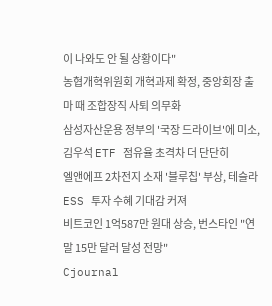이 나와도 안 될 상황이다"
농협개혁위원회 개혁과제 확정, 중앙회장 출마 때 조합장직 사퇴 의무화
삼성자산운용 정부의 '국장 드라이브'에 미소, 김우석 ETF 점유율 초격차 더 단단히
엘앤에프 2차전지 소재 '블루칩' 부상, 테슬라 ESS 투자 수혜 기대감 커져
비트코인 1억587만 원대 상승, 번스타인 "연말 15만 달러 달성 전망"
Cjournal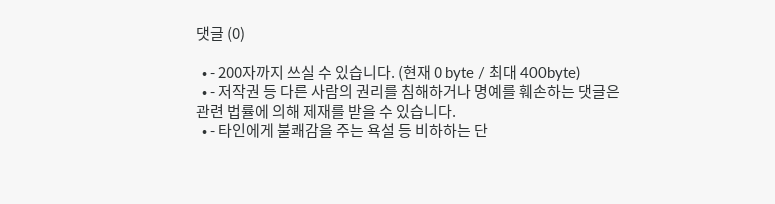댓글 (0)

  • - 200자까지 쓰실 수 있습니다. (현재 0 byte / 최대 400byte)
  • - 저작권 등 다른 사람의 권리를 침해하거나 명예를 훼손하는 댓글은 관련 법률에 의해 제재를 받을 수 있습니다.
  • - 타인에게 불쾌감을 주는 욕설 등 비하하는 단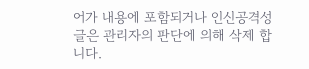어가 내용에 포함되거나 인신공격성 글은 관리자의 판단에 의해 삭제 합니다.